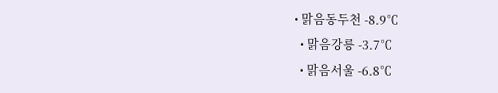• 맑음동두천 -8.9℃
  • 맑음강릉 -3.7℃
  • 맑음서울 -6.8℃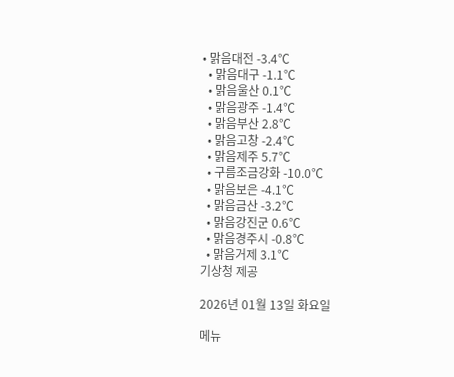• 맑음대전 -3.4℃
  • 맑음대구 -1.1℃
  • 맑음울산 0.1℃
  • 맑음광주 -1.4℃
  • 맑음부산 2.8℃
  • 맑음고창 -2.4℃
  • 맑음제주 5.7℃
  • 구름조금강화 -10.0℃
  • 맑음보은 -4.1℃
  • 맑음금산 -3.2℃
  • 맑음강진군 0.6℃
  • 맑음경주시 -0.8℃
  • 맑음거제 3.1℃
기상청 제공

2026년 01월 13일 화요일

메뉴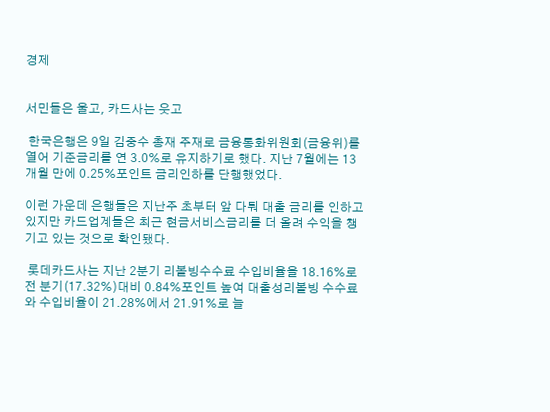경제


서민들은 울고, 카드사는 웃고

 한국은행은 9일 김중수 총재 주재로 금융통화위원회(금융위)를 열어 기준금리를 연 3.0%로 유지하기로 했다. 지난 7월에는 13개월 만에 0.25%포인트 금리인하를 단행했었다.

이런 가운데 은행들은 지난주 초부터 앞 다퉈 대출 금리를 인하고 있지만 카드업계들은 최근 현금서비스금리를 더 올려 수익을 챙기고 있는 것으로 확인됐다.

 롯데카드사는 지난 2분기 리볼빙수수료 수입비율을 18.16%로 전 분기(17.32%)대비 0.84%포인트 높여 대출성리볼빙 수수료와 수입비율이 21.28%에서 21.91%로 늘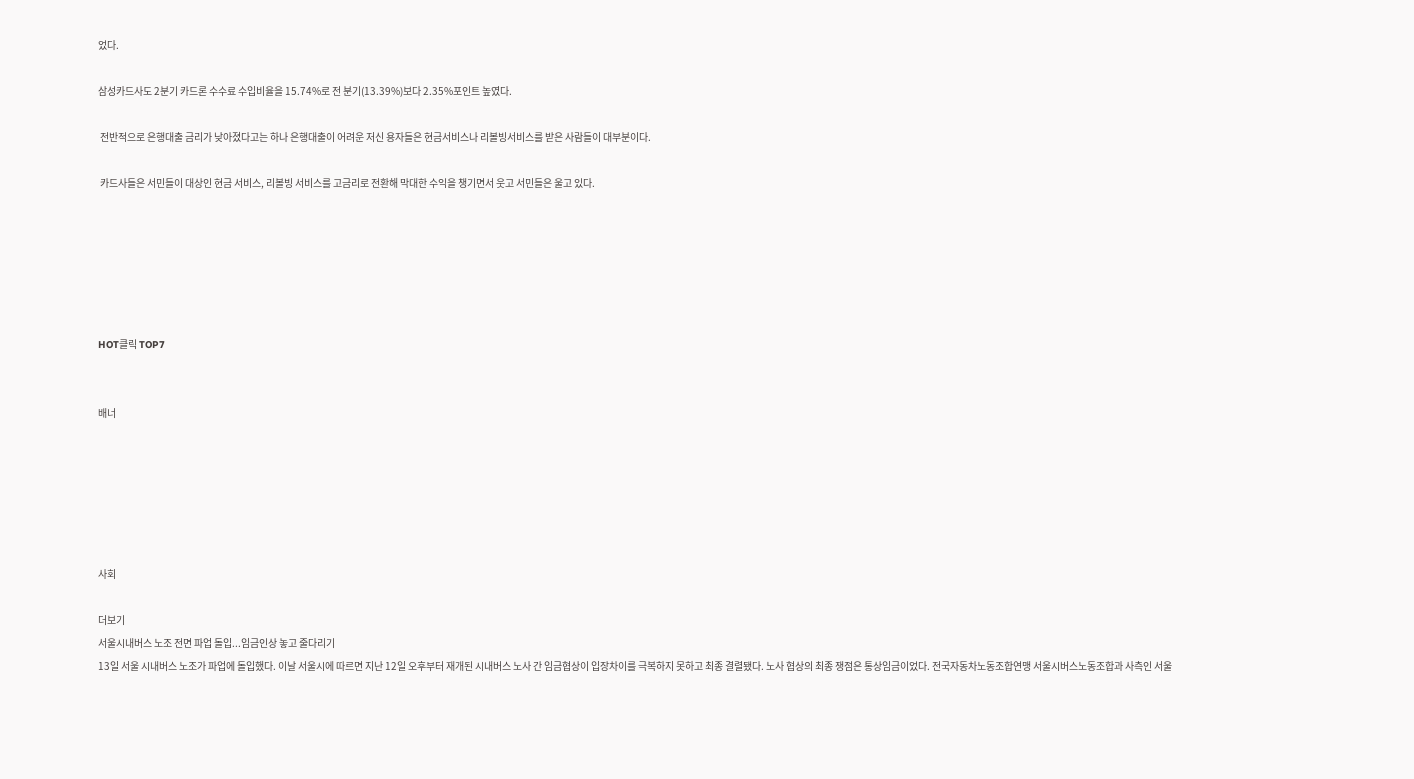었다.

삼성카드사도 2분기 카드론 수수료 수입비율을 15.74%로 전 분기(13.39%)보다 2.35%포인트 높였다.

 전반적으로 은행대출 금리가 낮아졌다고는 하나 은행대출이 어려운 저신 용자들은 현금서비스나 리볼빙서비스를 받은 사람들이 대부분이다.

 카드사들은 서민들이 대상인 현금 서비스, 리볼빙 서비스를 고금리로 전환해 막대한 수익을 챙기면서 웃고 서민들은 울고 있다.






HOT클릭 TOP7


배너






사회

더보기
서울시내버스 노조 전면 파업 돌입...임금인상 놓고 줄다리기
13일 서울 시내버스 노조가 파업에 돌입했다. 이날 서울시에 따르면 지난 12일 오후부터 재개된 시내버스 노사 간 임금협상이 입장차이를 극복하지 못하고 최종 결렬됐다. 노사 협상의 최종 쟁점은 통상임금이었다. 전국자동차노동조합연맹 서울시버스노동조합과 사측인 서울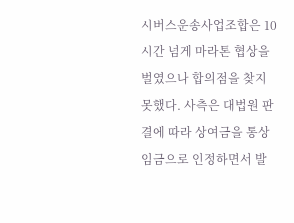시버스운송사업조합은 10시간 넘게 마라톤 협상을 벌였으나 합의점을 찾지 못했다. 사측은 대법원 판결에 따라 상여금을 통상임금으로 인정하면서 발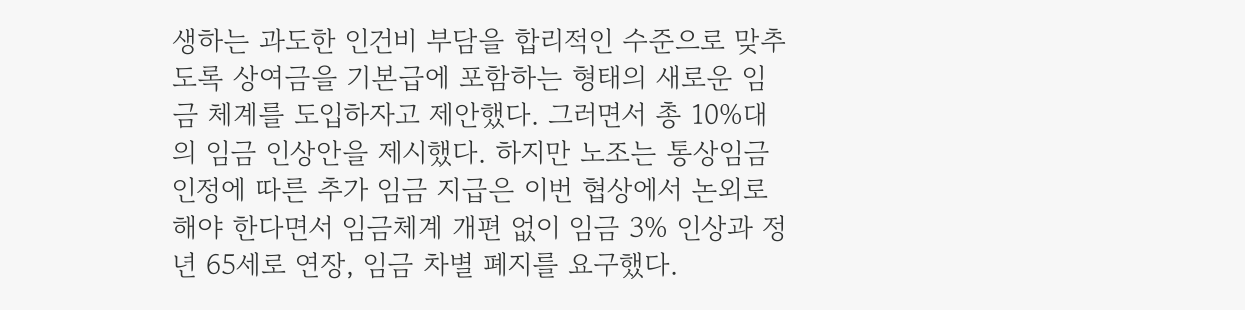생하는 과도한 인건비 부담을 합리적인 수준으로 맞추도록 상여금을 기본급에 포함하는 형태의 새로운 임금 체계를 도입하자고 제안했다. 그러면서 총 10%대의 임금 인상안을 제시했다. 하지만 노조는 통상임금 인정에 따른 추가 임금 지급은 이번 협상에서 논외로 해야 한다면서 임금체계 개편 없이 임금 3% 인상과 정년 65세로 연장, 임금 차별 폐지를 요구했다.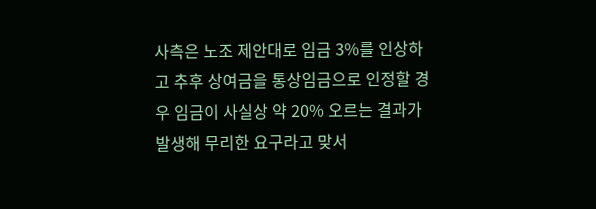사측은 노조 제안대로 임금 3%를 인상하고 추후 상여금을 통상임금으로 인정할 경우 임금이 사실상 약 20% 오르는 결과가 발생해 무리한 요구라고 맞서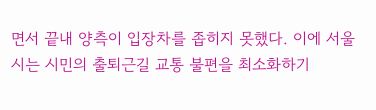면서 끝내 양측이 입장차를 좁히지 못했다. 이에 서울시는 시민의 출퇴근길 교통 불편을 최소화하기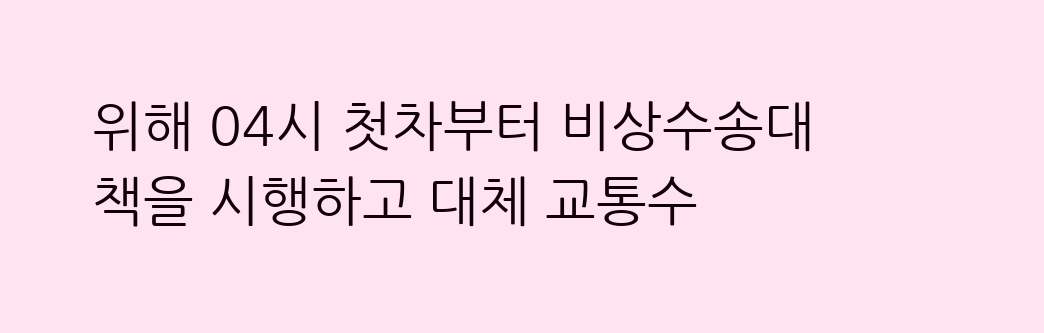위해 04시 첫차부터 비상수송대책을 시행하고 대체 교통수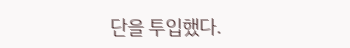단을 투입했다.